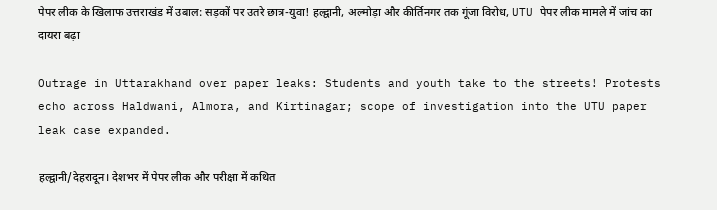पेपर लीक के खिलाफ उत्तराखंड में उबाल: सड़कों पर उतरे छात्र-युवा! हल्द्वानी, अल्मोड़ा और कीर्तिनगर तक गूंजा विरोध, UTU पेपर लीक मामले में जांच का दायरा बढ़ा

Outrage in Uttarakhand over paper leaks: Students and youth take to the streets! Protests echo across Haldwani, Almora, and Kirtinagar; scope of investigation into the UTU paper leak case expanded.

हल्द्वानी/देहरादून। देशभर में पेपर लीक और परीक्षा में कथित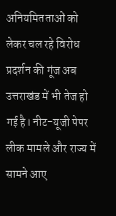अनियमितताओं को लेकर चल रहे विरोध प्रदर्शन की गूंज अब उत्तराखंड में भी तेज हो गई है। नीट-यूजी पेपर लीक मामले और राज्य में सामने आए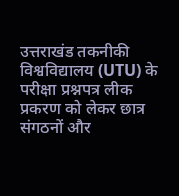उत्तराखंड तकनीकी विश्वविद्यालय (UTU) के परीक्षा प्रश्नपत्र लीक प्रकरण को लेकर छात्र संगठनों और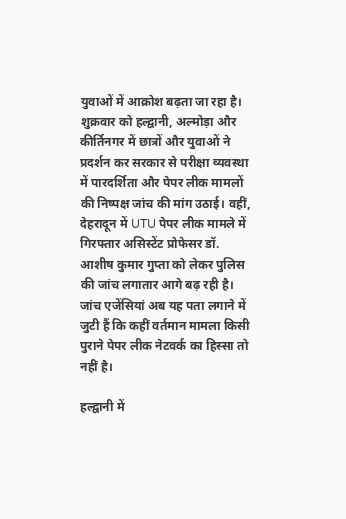युवाओं में आक्रोश बढ़ता जा रहा है। शुक्रवार को हल्द्वानी, अल्मोड़ा और कीर्तिनगर में छात्रों और युवाओं ने प्रदर्शन कर सरकार से परीक्षा व्यवस्था में पारदर्शिता और पेपर लीक मामलों की निष्पक्ष जांच की मांग उठाई। वहीं, देहरादून में UTU पेपर लीक मामले में गिरफ्तार असिस्टेंट प्रोफेसर डॉ. आशीष कुमार गुप्ता को लेकर पुलिस की जांच लगातार आगे बढ़ रही है। जांच एजेंसियां अब यह पता लगाने में जुटी हैं कि कहीं वर्तमान मामला किसी पुराने पेपर लीक नेटवर्क का हिस्सा तो नहीं है।

हल्द्वानी में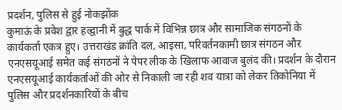प्रदर्शन, पुलिस से हुई नोकझोंक
कुमाऊं के प्रवेश द्वार हल्द्वानी में बुद्ध पार्क में विभिन्न छात्र और सामाजिक संगठनों के कार्यकर्ता एकत्र हुए। उत्तराखंड क्रांति दल, आइसा, परिवर्तनकामी छात्र संगठन और एनएसयूआई समेत कई संगठनों ने पेपर लीक के खिलाफ आवाज बुलंद की। प्रदर्शन के दौरान एनएसयूआई कार्यकर्ताओं की ओर से निकाली जा रही शव यात्रा को लेकर तिकोनिया में पुलिस और प्रदर्शनकारियों के बीच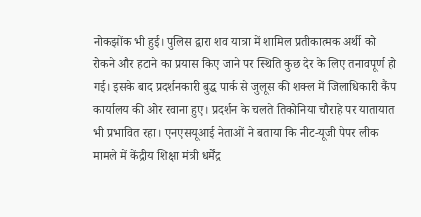नोकझोंक भी हुई। पुलिस द्वारा शव यात्रा में शामिल प्रतीकात्मक अर्थी को रोकने और हटाने का प्रयास किए जाने पर स्थिति कुछ देर के लिए तनावपूर्ण हो गई। इसके बाद प्रदर्शनकारी बुद्ध पार्क से जुलूस की शक्ल में जिलाधिकारी कैंप कार्यालय की ओर रवाना हुए। प्रदर्शन के चलते तिकोनिया चौराहे पर यातायात भी प्रभावित रहा। एनएसयूआई नेताओं ने बताया कि नीट-यूजी पेपर लीक मामले में केंद्रीय शिक्षा मंत्री धर्मेंद्र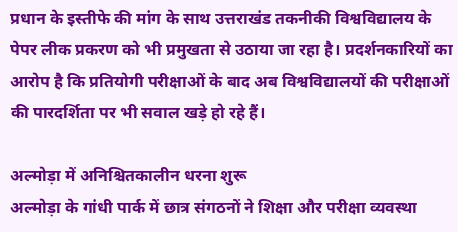प्रधान के इस्तीफे की मांग के साथ उत्तराखंड तकनीकी विश्वविद्यालय के पेपर लीक प्रकरण को भी प्रमुखता से उठाया जा रहा है। प्रदर्शनकारियों का आरोप है कि प्रतियोगी परीक्षाओं के बाद अब विश्वविद्यालयों की परीक्षाओं की पारदर्शिता पर भी सवाल खड़े हो रहे हैं।

अल्मोड़ा में अनिश्चितकालीन धरना शुरू
अल्मोड़ा के गांधी पार्क में छात्र संगठनों ने शिक्षा और परीक्षा व्यवस्था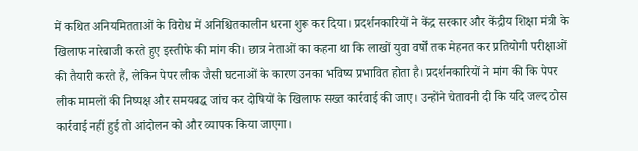में कथित अनियमितताओं के विरोध में अनिश्चितकालीन धरना शुरू कर दिया। प्रदर्शनकारियों ने केंद्र सरकार और केंद्रीय शिक्षा मंत्री के खिलाफ नारेबाजी करते हुए इस्तीफे की मांग की। छात्र नेताओं का कहना था कि लाखों युवा वर्षों तक मेहनत कर प्रतियोगी परीक्षाओं की तैयारी करते हैं, लेकिन पेपर लीक जैसी घटनाओं के कारण उनका भविष्य प्रभावित होता है। प्रदर्शनकारियों ने मांग की कि पेपर लीक मामलों की निष्पक्ष और समयबद्ध जांच कर दोषियों के खिलाफ सख्त कार्रवाई की जाए। उन्होंने चेतावनी दी कि यदि जल्द ठोस कार्रवाई नहीं हुई तो आंदोलन को और व्यापक किया जाएगा।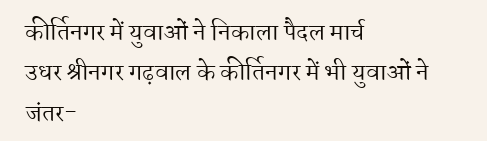कीर्तिनगर में युवाओं ने निकाला पैदल मार्च
उधर श्रीनगर गढ़वाल के कीर्तिनगर में भी युवाओं ने जंतर-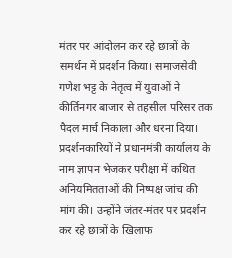मंतर पर आंदोलन कर रहे छात्रों के समर्थन में प्रदर्शन किया। समाजसेवी गणेश भट्ट के नेतृत्व में युवाओं ने कीर्तिनगर बाजार से तहसील परिसर तक पैदल मार्च निकाला और धरना दिया। प्रदर्शनकारियों ने प्रधानमंत्री कार्यालय के नाम ज्ञापन भेजकर परीक्षा में कथित अनियमितताओं की निष्पक्ष जांच की मांग की। उन्होंने जंतर-मंतर पर प्रदर्शन कर रहे छात्रों के खिलाफ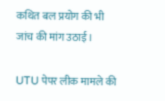कथित बल प्रयोग की भी जांच की मांग उठाई।

UTU पेपर लीक मामले की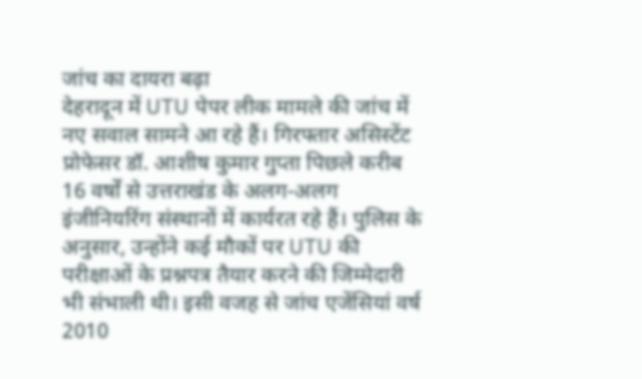जांच का दायरा बढ़ा
देहरादून में UTU पेपर लीक मामले की जांच में नए सवाल सामने आ रहे हैं। गिरफ्तार असिस्टेंट प्रोफेसर डॉ. आशीष कुमार गुप्ता पिछले करीब 16 वर्षों से उत्तराखंड के अलग-अलग इंजीनियरिंग संस्थानों में कार्यरत रहे हैं। पुलिस के अनुसार, उन्होंने कई मौकों पर UTU की परीक्षाओं के प्रश्नपत्र तैयार करने की जिम्मेदारी भी संभाली थी। इसी वजह से जांच एजेंसियां वर्ष 2010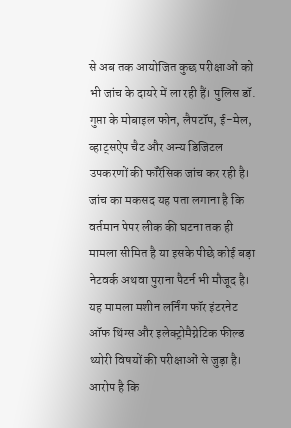से अब तक आयोजित कुछ परीक्षाओं को भी जांच के दायरे में ला रही हैं। पुलिस डॉ. गुप्ता के मोबाइल फोन, लैपटॉप, ई-मेल, व्हाट्सऐप चैट और अन्य डिजिटल उपकरणों की फॉरेंसिक जांच कर रही है। जांच का मकसद यह पता लगाना है कि वर्तमान पेपर लीक की घटना तक ही मामला सीमित है या इसके पीछे कोई बड़ा नेटवर्क अथवा पुराना पैटर्न भी मौजूद है। यह मामला मशीन लर्निंग फॉर इंटरनेट ऑफ थिंग्स और इलेक्ट्रोमैग्नेटिक फील्ड थ्योरी विषयों की परीक्षाओं से जुड़ा है। आरोप है कि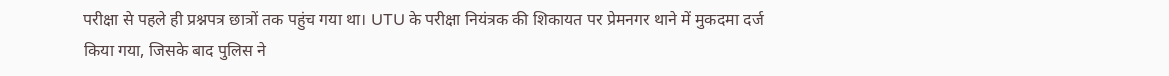परीक्षा से पहले ही प्रश्नपत्र छात्रों तक पहुंच गया था। UTU के परीक्षा नियंत्रक की शिकायत पर प्रेमनगर थाने में मुकदमा दर्ज किया गया, जिसके बाद पुलिस ने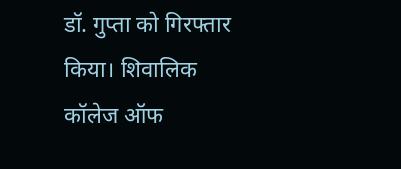डॉ. गुप्ता को गिरफ्तार किया। शिवालिक कॉलेज ऑफ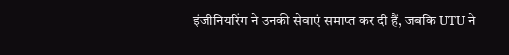इंजीनियरिंग ने उनकी सेवाएं समाप्त कर दी हैं, जबकि UTU ने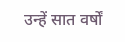उन्हें सात वर्षों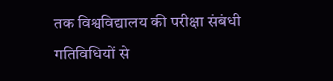तक विश्वविद्यालय की परीक्षा संबंधी गतिविधियों से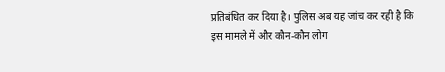प्रतिबंधित कर दिया है। पुलिस अब यह जांच कर रही है कि इस मामले में और कौन-कौन लोग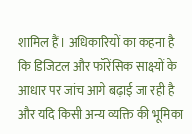शामिल हैं। अधिकारियों का कहना है कि डिजिटल और फॉरेंसिक साक्ष्यों के आधार पर जांच आगे बढ़ाई जा रही है और यदि किसी अन्य व्यक्ति की भूमिका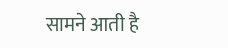सामने आती है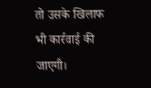तो उसके खिलाफ भी कार्रवाई की जाएगी।